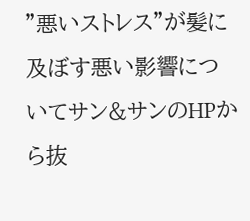”悪いストレス”が髪に及ぼす悪い影響についてサン&サンのHPから抜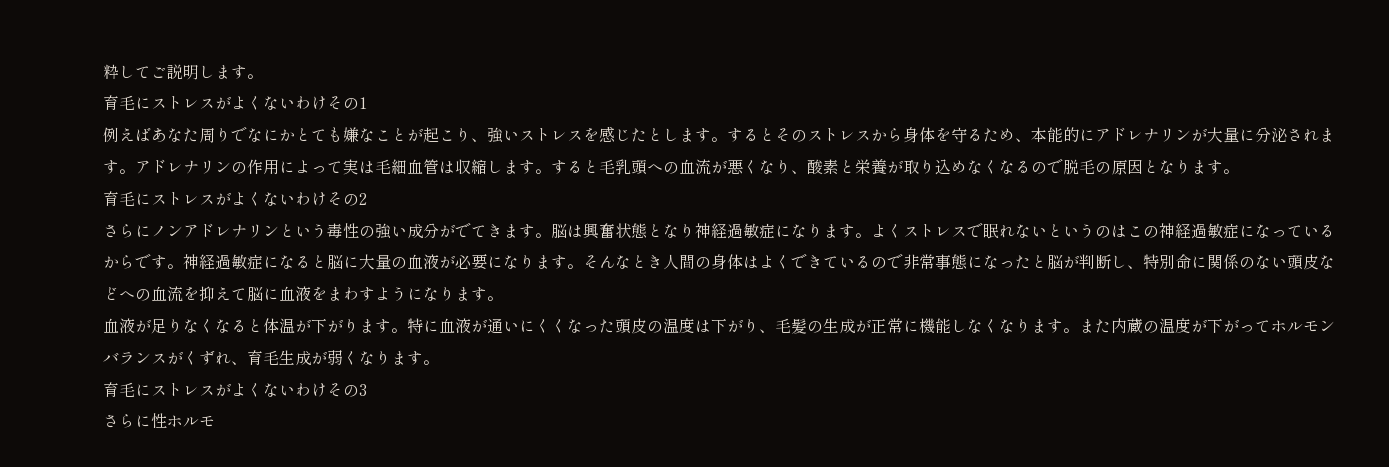粋してご説明します。
育毛にストレスがよくないわけその1
例えばあなた周りでなにかとても嫌なことが起こり、強いストレスを感じたとします。するとそのストレスから身体を守るため、本能的にアドレナリンが大量に分泌されます。アドレナリンの作用によって実は毛細血管は収縮します。すると毛乳頭への血流が悪くなり、酸素と栄養が取り込めなくなるので脱毛の原因となります。
育毛にストレスがよくないわけその2
さらにノンアドレナリンという毒性の強い成分がでてきます。脳は興奮状態となり神経過敏症になります。よくストレスで眠れないというのはこの神経過敏症になっているからです。神経過敏症になると脳に大量の血液が必要になります。そんなとき人間の身体はよくできているので非常事態になったと脳が判断し、特別命に関係のない頭皮などへの血流を抑えて脳に血液をまわすようになります。
血液が足りなくなると体温が下がります。特に血液が通いにくくなった頭皮の温度は下がり、毛髪の生成が正常に機能しなくなります。また内蔵の温度が下がってホルモンバランスがくずれ、育毛生成が弱くなります。
育毛にストレスがよくないわけその3
さらに性ホルモ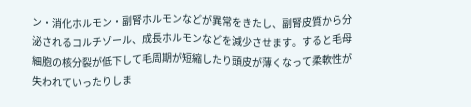ン・消化ホルモン・副腎ホルモンなどが異常をきたし、副腎皮質から分泌されるコルチゾール、成長ホルモンなどを減少させます。すると毛母細胞の核分裂が低下して毛周期が短縮したり頭皮が薄くなって柔軟性が失われていったりしま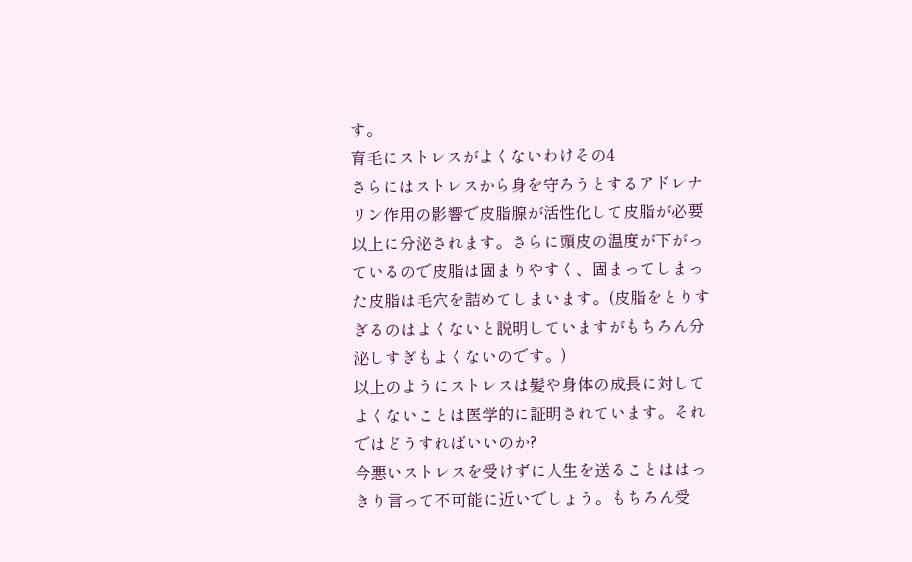す。
育毛にストレスがよくないわけその4
さらにはストレスから身を守ろうとするアドレナリン作用の影響で皮脂腺が活性化して皮脂が必要以上に分泌されます。さらに頭皮の温度が下がっているので皮脂は固まりやすく、固まってしまった皮脂は毛穴を詰めてしまいます。(皮脂をとりすぎるのはよくないと説明していますがもちろん分泌しすぎもよくないのです。)
以上のようにストレスは髪や身体の成長に対してよくないことは医学的に証明されています。それではどうすればいいのか?
今悪いストレスを受けずに人生を送ることははっきり言って不可能に近いでしょう。もちろん受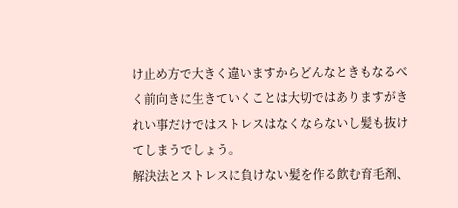け止め方で大きく違いますからどんなときもなるべく前向きに生きていくことは大切ではありますがきれい事だけではストレスはなくならないし髪も抜けてしまうでしょう。
解決法とストレスに負けない髪を作る飲む育毛剤、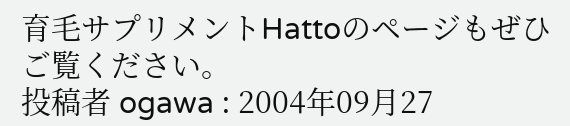育毛サプリメントHattoのページもぜひご覧ください。
投稿者 ogawa : 2004年09月27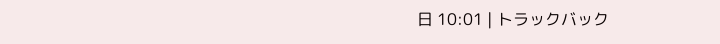日 10:01 | トラックバック